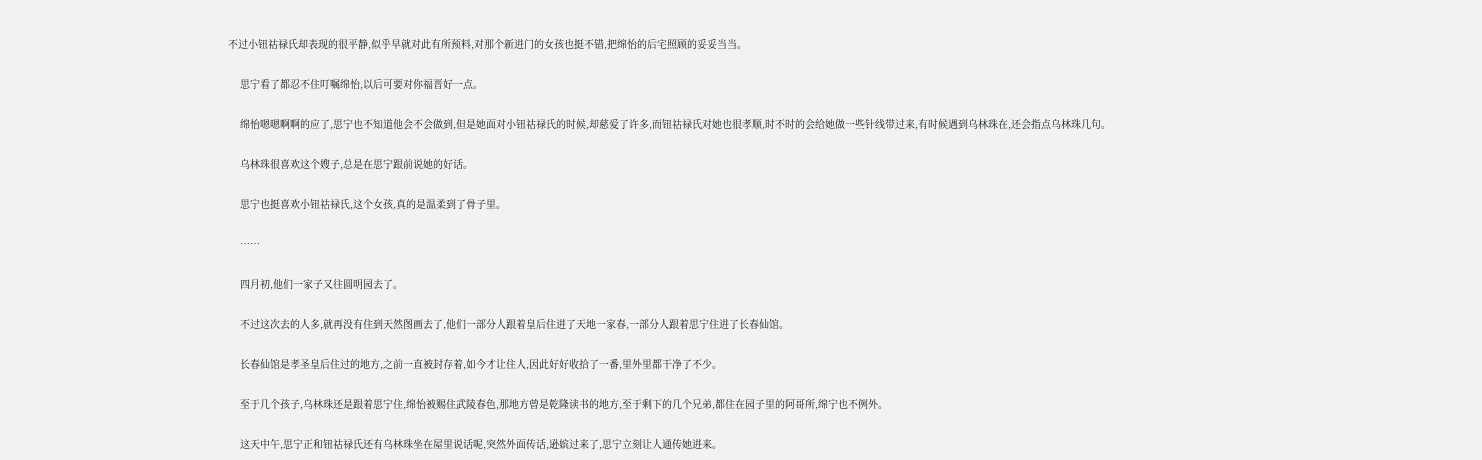不过小钮祜禄氏却表现的很平静,似乎早就对此有所预料,对那个新进门的女孩也挺不错,把绵怡的后宅照顾的妥妥当当。

    思宁看了都忍不住叮嘱绵怡,以后可要对你福晋好一点。

    绵怡嗯嗯啊啊的应了,思宁也不知道他会不会做到,但是她面对小钮祜禄氏的时候,却慈爱了许多,而钮祜禄氏对她也很孝顺,时不时的会给她做一些针线带过来,有时候遇到乌林珠在,还会指点乌林珠几句。

    乌林珠很喜欢这个嫂子,总是在思宁跟前说她的好话。

    思宁也挺喜欢小钮祜禄氏,这个女孩,真的是温柔到了骨子里。

    ……

    四月初,他们一家子又往圆明园去了。

    不过这次去的人多,就再没有住到天然图画去了,他们一部分人跟着皇后住进了天地一家春,一部分人跟着思宁住进了长春仙馆。

    长春仙馆是孝圣皇后住过的地方,之前一直被封存着,如今才让住人,因此好好收拾了一番,里外里都干净了不少。

    至于几个孩子,乌林珠还是跟着思宁住,绵怡被赐住武陵春色,那地方曾是乾隆读书的地方,至于剩下的几个兄弟,都住在园子里的阿哥所,绵宁也不例外。

    这天中午,思宁正和钮祜禄氏还有乌林珠坐在屋里说话呢,突然外面传话,逊嫔过来了,思宁立刻让人通传她进来。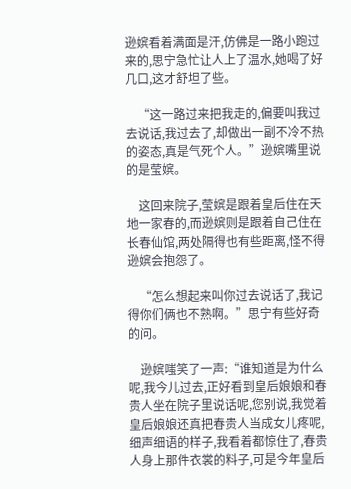逊嫔看着满面是汗,仿佛是一路小跑过来的,思宁急忙让人上了温水,她喝了好几口,这才舒坦了些。

    “这一路过来把我走的,偏要叫我过去说话,我过去了,却做出一副不冷不热的姿态,真是气死个人。”逊嫔嘴里说的是莹嫔。

    这回来院子,莹嫔是跟着皇后住在天地一家春的,而逊嫔则是跟着自己住在长春仙馆,两处隔得也有些距离,怪不得逊嫔会抱怨了。

    “怎么想起来叫你过去说话了,我记得你们俩也不熟啊。”思宁有些好奇的问。

    逊嫔嗤笑了一声:“谁知道是为什么呢,我今儿过去,正好看到皇后娘娘和春贵人坐在院子里说话呢,您别说,我觉着皇后娘娘还真把春贵人当成女儿疼呢,细声细语的样子,我看着都惊住了,春贵人身上那件衣裳的料子,可是今年皇后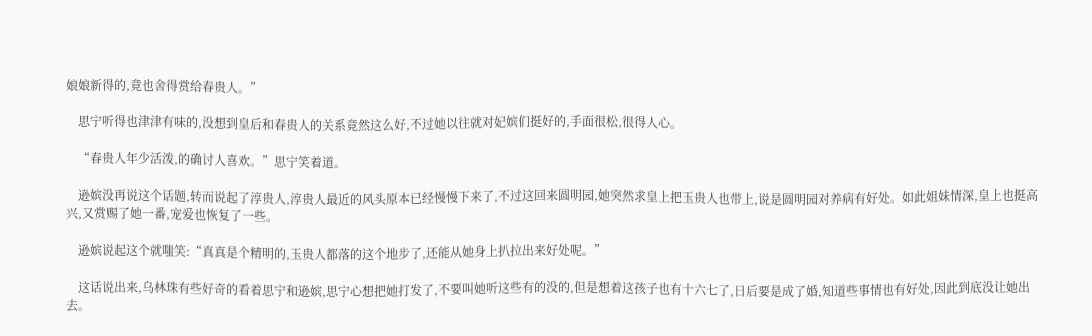娘娘新得的,竟也舍得赏给春贵人。”

    思宁听得也津津有味的,没想到皇后和春贵人的关系竟然这么好,不过她以往就对妃嫔们挺好的,手面很松,很得人心。

    “春贵人年少活泼,的确讨人喜欢。”思宁笑着道。

    逊嫔没再说这个话题,转而说起了淳贵人,淳贵人最近的风头原本已经慢慢下来了,不过这回来圆明园,她突然求皇上把玉贵人也带上,说是圆明园对养病有好处。如此姐妹情深,皇上也挺高兴,又赏赐了她一番,宠爱也恢复了一些。

    逊嫔说起这个就嗤笑:“真真是个精明的,玉贵人都落的这个地步了,还能从她身上扒拉出来好处呢。”

    这话说出来,乌林珠有些好奇的看着思宁和逊嫔,思宁心想把她打发了,不要叫她听这些有的没的,但是想着这孩子也有十六七了,日后要是成了婚,知道些事情也有好处,因此到底没让她出去。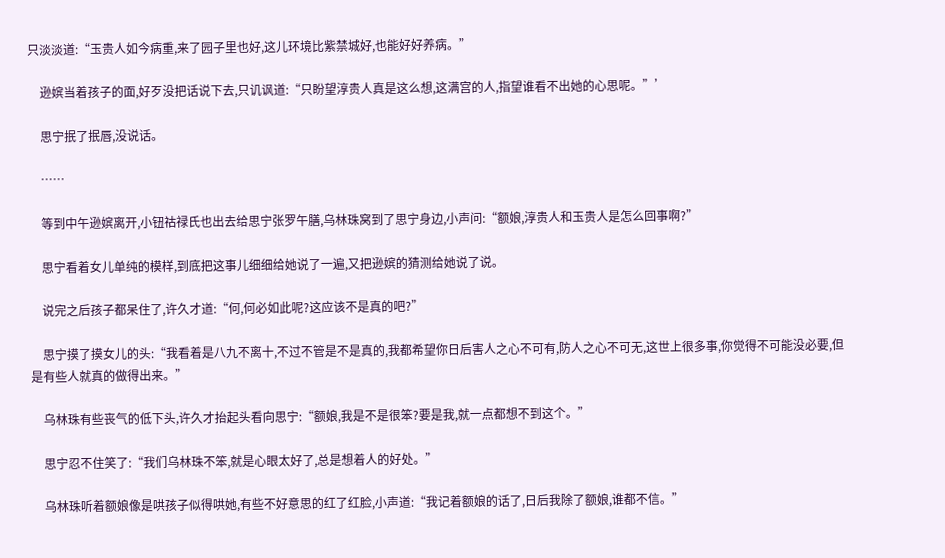只淡淡道:“玉贵人如今病重,来了园子里也好,这儿环境比紫禁城好,也能好好养病。”

    逊嫔当着孩子的面,好歹没把话说下去,只讥讽道:“只盼望淳贵人真是这么想,这满宫的人,指望谁看不出她的心思呢。”’

    思宁抿了抿唇,没说话。

    ……

    等到中午逊嫔离开,小钮祜禄氏也出去给思宁张罗午膳,乌林珠窝到了思宁身边,小声问:“额娘,淳贵人和玉贵人是怎么回事啊?”

    思宁看着女儿单纯的模样,到底把这事儿细细给她说了一遍,又把逊嫔的猜测给她说了说。

    说完之后孩子都呆住了,许久才道:“何,何必如此呢?这应该不是真的吧?”

    思宁摸了摸女儿的头:“我看着是八九不离十,不过不管是不是真的,我都希望你日后害人之心不可有,防人之心不可无,这世上很多事,你觉得不可能没必要,但是有些人就真的做得出来。”

    乌林珠有些丧气的低下头,许久才抬起头看向思宁:“额娘,我是不是很笨?要是我,就一点都想不到这个。”

    思宁忍不住笑了:“我们乌林珠不笨,就是心眼太好了,总是想着人的好处。”

    乌林珠听着额娘像是哄孩子似得哄她,有些不好意思的红了红脸,小声道:“我记着额娘的话了,日后我除了额娘,谁都不信。”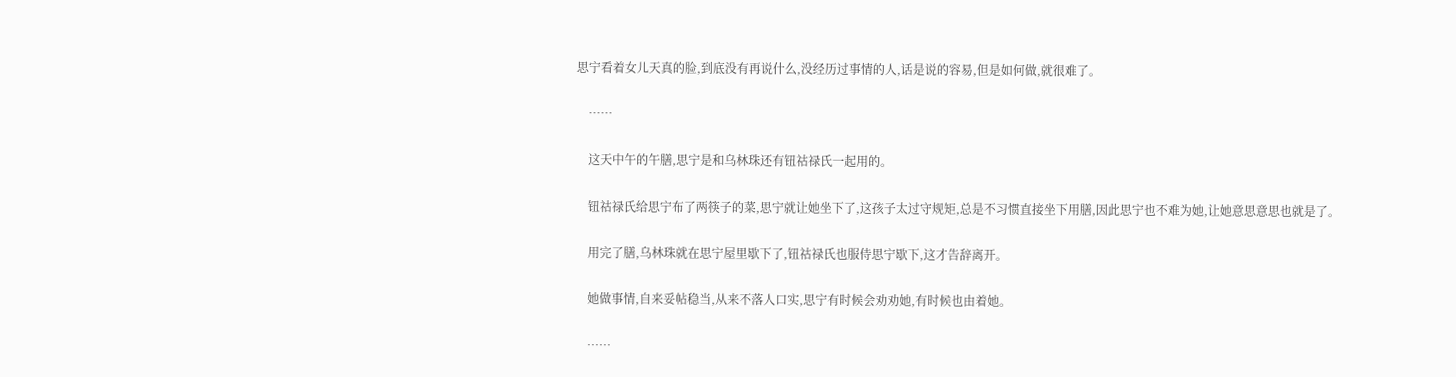思宁看着女儿天真的脸,到底没有再说什么,没经历过事情的人,话是说的容易,但是如何做,就很难了。

    ……

    这天中午的午膳,思宁是和乌林珠还有钮祜禄氏一起用的。

    钮祜禄氏给思宁布了两筷子的菜,思宁就让她坐下了,这孩子太过守规矩,总是不习惯直接坐下用膳,因此思宁也不难为她,让她意思意思也就是了。

    用完了膳,乌林珠就在思宁屋里歇下了,钮祜禄氏也服侍思宁歇下,这才告辞离开。

    她做事情,自来妥帖稳当,从来不落人口实,思宁有时候会劝劝她,有时候也由着她。

    ……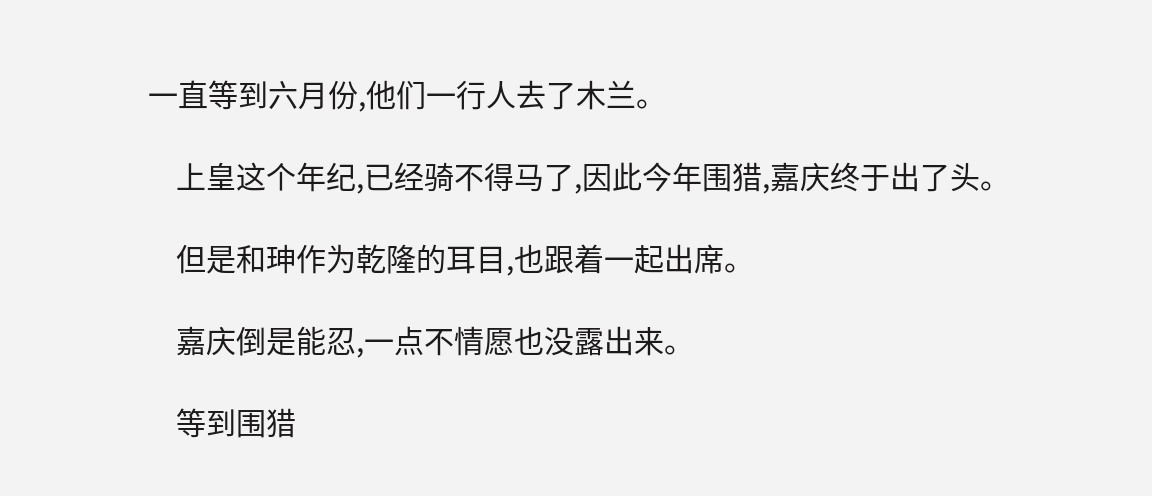一直等到六月份,他们一行人去了木兰。

    上皇这个年纪,已经骑不得马了,因此今年围猎,嘉庆终于出了头。

    但是和珅作为乾隆的耳目,也跟着一起出席。

    嘉庆倒是能忍,一点不情愿也没露出来。

    等到围猎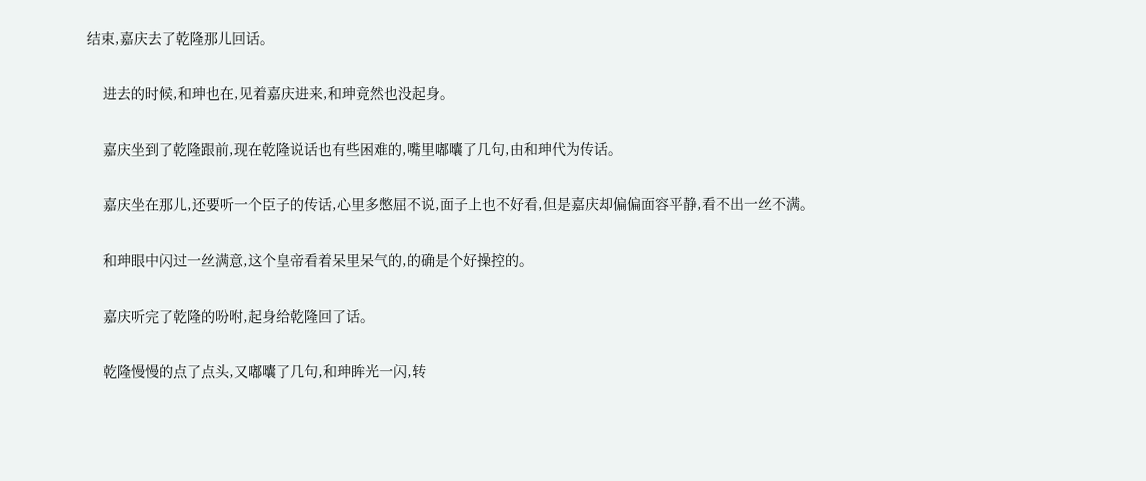结束,嘉庆去了乾隆那儿回话。

    进去的时候,和珅也在,见着嘉庆进来,和珅竟然也没起身。

    嘉庆坐到了乾隆跟前,现在乾隆说话也有些困难的,嘴里嘟囔了几句,由和珅代为传话。

    嘉庆坐在那儿,还要听一个臣子的传话,心里多憋屈不说,面子上也不好看,但是嘉庆却偏偏面容平静,看不出一丝不满。

    和珅眼中闪过一丝满意,这个皇帝看着呆里呆气的,的确是个好操控的。

    嘉庆听完了乾隆的吩咐,起身给乾隆回了话。

    乾隆慢慢的点了点头,又嘟囔了几句,和珅眸光一闪,转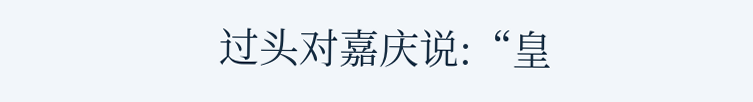过头对嘉庆说:“皇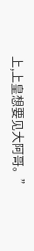上,上皇想要见大阿哥。”